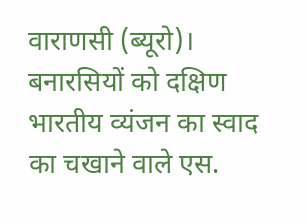वाराणसी (ब्यूरो)। बनारसियों को दक्षिण भारतीय व्यंजन का स्वाद का चखाने वाले एस.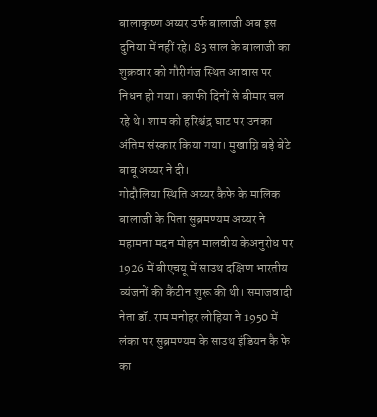बालाकृष्ण अय्यर उर्फ बालाजी अब इस दुनिया में नहीं रहे। 83 साल के बालाजी का शुक्रवार को गौरीगंज स्थित आवास पर निधन हो गया। काफी दिनों से बीमार चल रहे थे। शाम को हरिश्चंद्र घाट पर उनका अंतिम संस्कार किया गया। मुखाग्नि बड़े बेटे बाबू अय्यर ने दी।
गोदौलिया स्थिति अय्यर कैफे के मालिक बालाजी के पिता सुब्रमण्यम अय्यर ने महामना मदन मोहन मालवीय केअनुरोध पर 1926 में बीएचयू में साउथ दक्षिण भारतीय व्यंजनों की कैंटीन शुरू की थी। समाजवादी नेता डॉ. राम मनोहर लोहिया ने 1950 में लंका पर सुब्रमण्यम के साउथ इंडियन कै फे का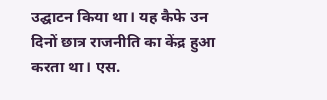उद्घाटन किया था। यह कैफे उन दिनों छात्र राजनीति का केंद्र हुआ करता था। एस.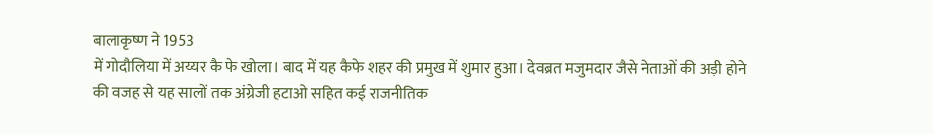बालाकृष्ण ने 1953
में गोदौलिया में अय्यर कै फे खोला। बाद में यह कैफे शहर की प्रमुख में शुमार हुआ। देवब्रत मजुमदार जैसे नेताओं की अड़ी होने की वजह से यह सालों तक अंग्रेजी हटाओ सहित कई राजनीतिक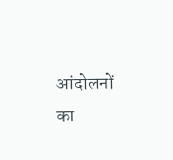आंदोलनों का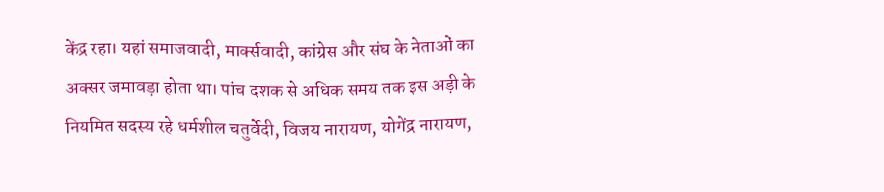केंद्र रहा। यहां समाजवादी, मार्क्सवादी, कांग्रेस और संघ के नेताओं का अक्सर जमावड़ा होता था। पांच दशक से अधिक समय तक इस अड़ी के नियमित सदस्य रहे धर्मशील चतुर्वेदी, विजय नारायण, योगेंद्र नारायण,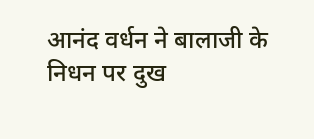आनंद वर्धन ने बालाजी के निधन पर दुख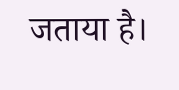जताया है।